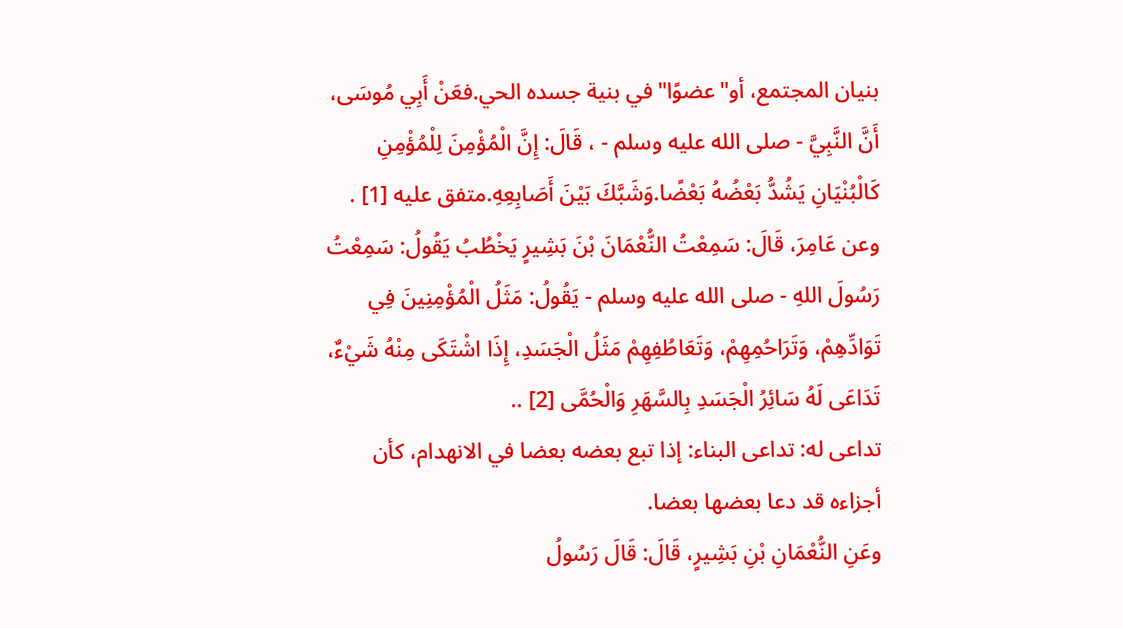بنيان المجتمع، أو"عضوًا"في بنية جسده الحي.فعَنْ أَبِي مُوسَى، أَنَّ النَّبِيَّ - صلى الله عليه وسلم - ، قَالَ: إِنَّ الْمُؤْمِنَ لِلْمُؤْمِنِ كَالْبُنْيَانِ يَشُدُّ بَعْضُهُ بَعْضًا.وَشَبَّكَ بَيْنَ أَصَابِعِهِ.متفق عليه [1] .
وعن عَامِرَ، قَالَ: سَمِعْتُ النُّعْمَانَ بْنَ بَشِيرٍ يَخْطُبُ يَقُولُ: سَمِعْتُ رَسُولَ اللهِ - صلى الله عليه وسلم - يَقُولُ: مَثَلُ الْمُؤْمِنِينَ فِي تَوَادِّهِمْ، وَتَرَاحُمِهِمْ، وَتَعَاطُفِهِمْ مَثَلُ الْجَسَدِ، إِذَا اشْتَكَى مِنْهُ شَيْءٌ، تَدَاعَى لَهُ سَائِرُ الْجَسَدِ بِالسَّهَرِ وَالْحُمَّى [2] ..
تداعى له: تداعى البناء: إذا تبع بعضه بعضا في الانهدام، كأن أجزاءه قد دعا بعضها بعضا.
وعَنِ النُّعْمَانِ بْنِ بَشِيرٍ، قَالَ: قَالَ رَسُولُ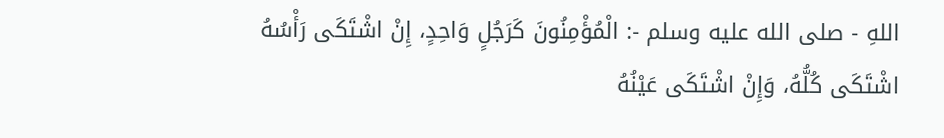اللهِ - صلى الله عليه وسلم -: الْمُؤْمِنُونَ كَرَجُلٍ وَاحِدٍ، إِنْ اشْتَكَى رَأْسُهُ اشْتَكَى كُلُّهُ، وَإِنْ اشْتَكَى عَيْنُهُ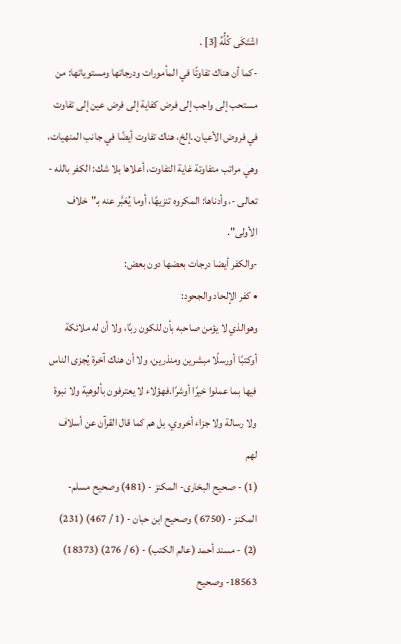اشْتَكَى كُلُّهُ [3] .
-كما أن هناك تفاوتًا في المأمورات ودرجاتها ومستوياتها: من مستحب إلى واجب إلى فرض كفاية إلى فرض عين إلى تفاوت في فروض الأعيان..إلخ، هناك تفاوت أيضًا في جانب المنهيات، وهي مراتب متفاوتة غاية التفاوت، أعلاها بلا شك: الكفر بالله - تعالى -، وأدناها: المكروه تنزيهًا، أوما يُعَبَّر عنه بـ"خلاف الأولى".
-والكفر أيضا درجات بعضها دون بعض:
• كفر الإلحاد والجحود:
وهوالذي لا يؤمن صاحبه بأن للكون ربًا، ولا أن له ملائكة أوكتبًا أورسلًا مبشرين ومنذرين، ولا أن هناك آخرة يُجزى الناس فيها بما عملوا خيرًا أوشرًا.فهؤلاء لا يعترفون بألوهية ولا نبوة ولا رسالة ولا جزاء أخروي، بل هم كما قال القرآن عن أسلاف لهم
(1) - صحيح البخارى- المكنز - (481) وصحيح مسلم- المكنز - (6750 ) وصحيح ابن حبان - (1 / 467) (231)
(2) - مسند أحمد (عالم الكتب) - (6 / 276) (18373) 18563- وصحيح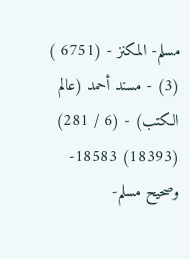مسلم- المكنز - (6751 )
(3) - مسند أحمد (عالم الكتب) - (6 / 281) (18393) 18583- وصحيح مسلم-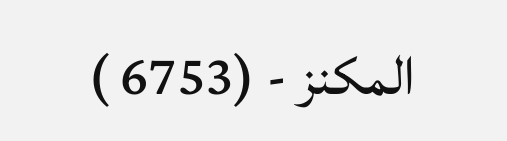المكنز - (6753 )